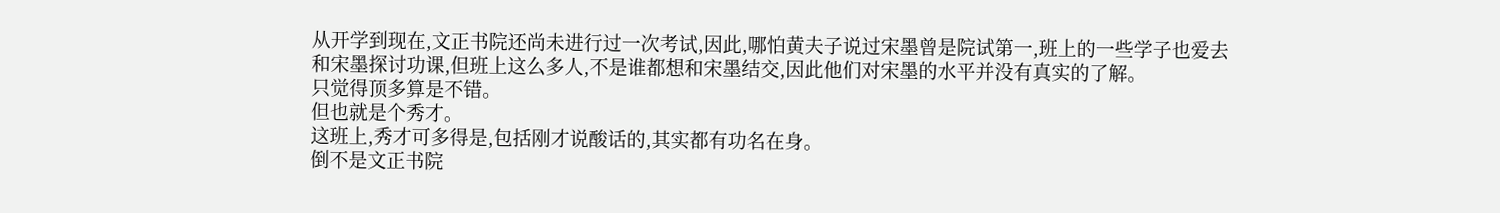从开学到现在,文正书院还尚未进行过一次考试,因此,哪怕黄夫子说过宋墨曾是院试第一,班上的一些学子也爱去和宋墨探讨功课,但班上这么多人,不是谁都想和宋墨结交,因此他们对宋墨的水平并没有真实的了解。
只觉得顶多算是不错。
但也就是个秀才。
这班上,秀才可多得是,包括刚才说酸话的,其实都有功名在身。
倒不是文正书院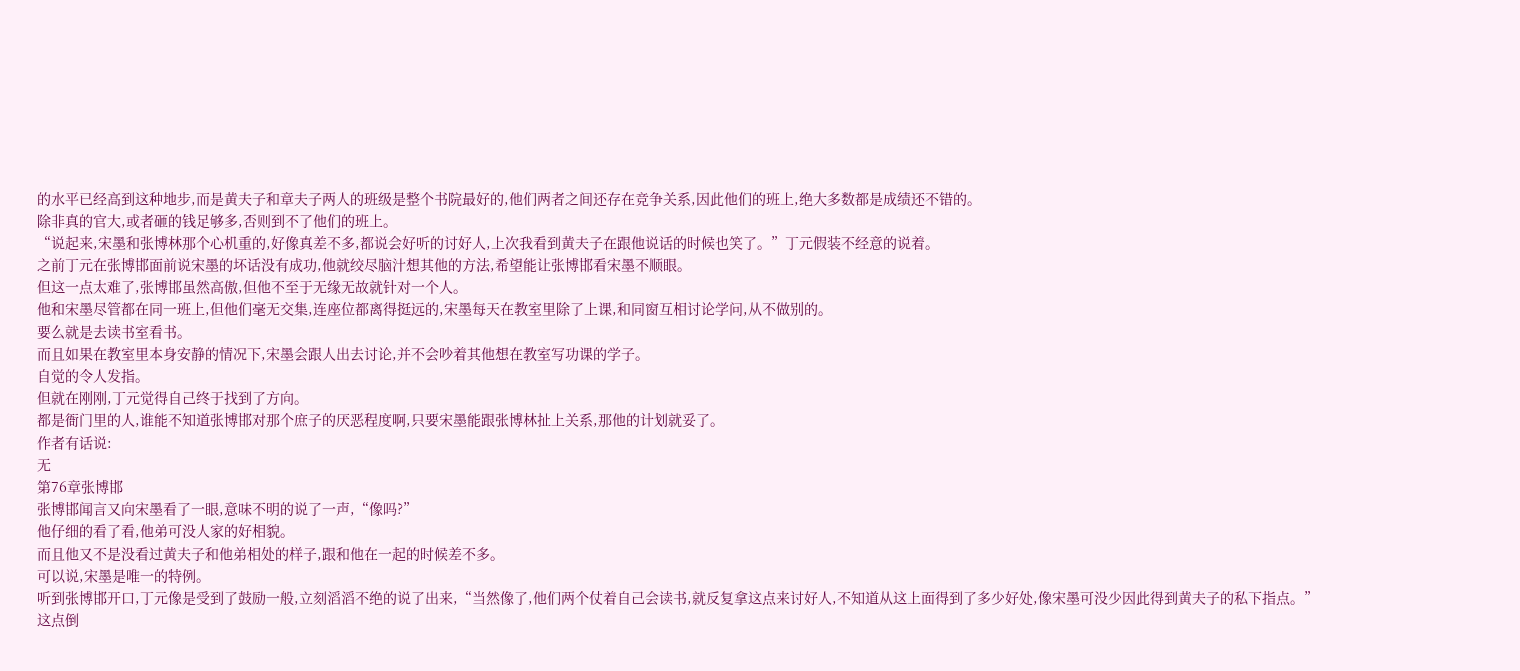的水平已经高到这种地步,而是黄夫子和章夫子两人的班级是整个书院最好的,他们两者之间还存在竞争关系,因此他们的班上,绝大多数都是成绩还不错的。
除非真的官大,或者砸的钱足够多,否则到不了他们的班上。
“说起来,宋墨和张博林那个心机重的,好像真差不多,都说会好听的讨好人,上次我看到黄夫子在跟他说话的时候也笑了。”丁元假装不经意的说着。
之前丁元在张博邯面前说宋墨的坏话没有成功,他就绞尽脑汁想其他的方法,希望能让张博邯看宋墨不顺眼。
但这一点太难了,张博邯虽然高傲,但他不至于无缘无故就针对一个人。
他和宋墨尽管都在同一班上,但他们毫无交集,连座位都离得挺远的,宋墨每天在教室里除了上课,和同窗互相讨论学问,从不做别的。
要么就是去读书室看书。
而且如果在教室里本身安静的情况下,宋墨会跟人出去讨论,并不会吵着其他想在教室写功课的学子。
自觉的令人发指。
但就在刚刚,丁元觉得自己终于找到了方向。
都是衙门里的人,谁能不知道张博邯对那个庶子的厌恶程度啊,只要宋墨能跟张博林扯上关系,那他的计划就妥了。
作者有话说:
无
第76章张博邯
张博邯闻言又向宋墨看了一眼,意味不明的说了一声,“像吗?”
他仔细的看了看,他弟可没人家的好相貌。
而且他又不是没看过黄夫子和他弟相处的样子,跟和他在一起的时候差不多。
可以说,宋墨是唯一的特例。
听到张博邯开口,丁元像是受到了鼓励一般,立刻滔滔不绝的说了出来,“当然像了,他们两个仗着自己会读书,就反复拿这点来讨好人,不知道从这上面得到了多少好处,像宋墨可没少因此得到黄夫子的私下指点。”
这点倒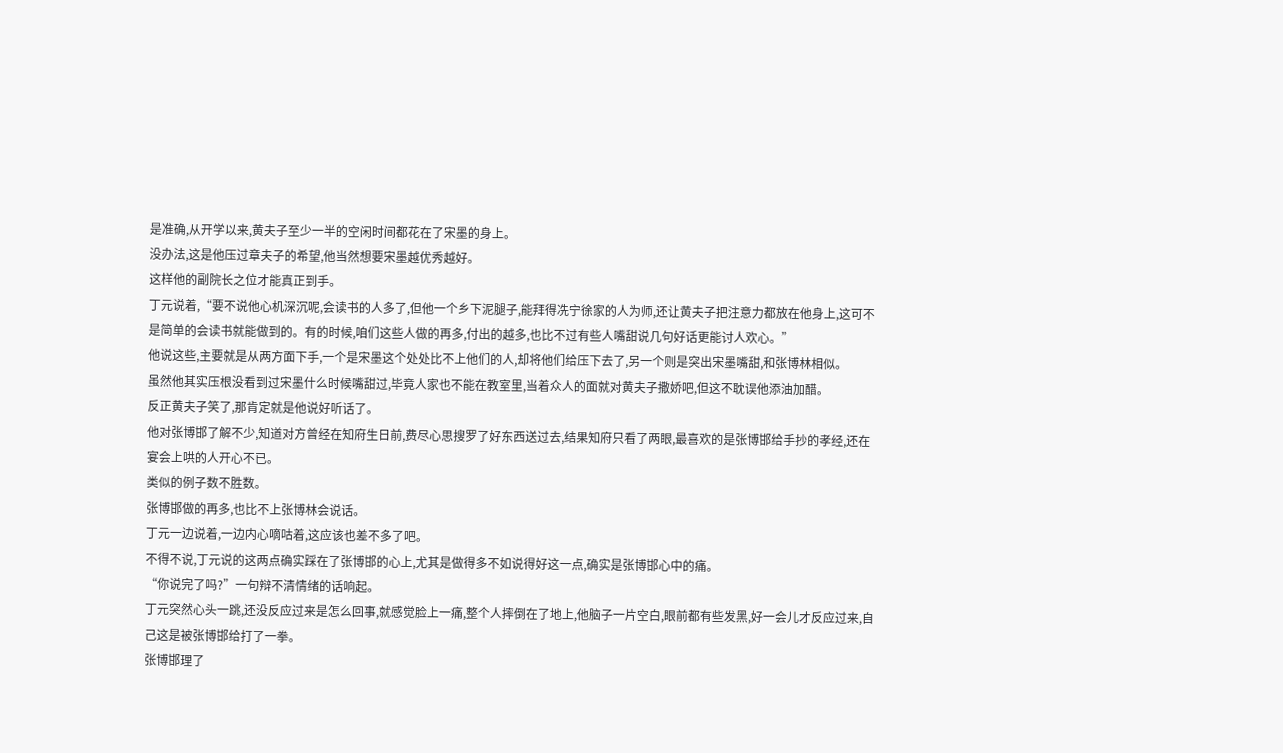是准确,从开学以来,黄夫子至少一半的空闲时间都花在了宋墨的身上。
没办法,这是他压过章夫子的希望,他当然想要宋墨越优秀越好。
这样他的副院长之位才能真正到手。
丁元说着,“要不说他心机深沉呢,会读书的人多了,但他一个乡下泥腿子,能拜得冼宁徐家的人为师,还让黄夫子把注意力都放在他身上,这可不是简单的会读书就能做到的。有的时候,咱们这些人做的再多,付出的越多,也比不过有些人嘴甜说几句好话更能讨人欢心。”
他说这些,主要就是从两方面下手,一个是宋墨这个处处比不上他们的人,却将他们给压下去了,另一个则是突出宋墨嘴甜,和张博林相似。
虽然他其实压根没看到过宋墨什么时候嘴甜过,毕竟人家也不能在教室里,当着众人的面就对黄夫子撒娇吧,但这不耽误他添油加醋。
反正黄夫子笑了,那肯定就是他说好听话了。
他对张博邯了解不少,知道对方曾经在知府生日前,费尽心思搜罗了好东西送过去,结果知府只看了两眼,最喜欢的是张博邯给手抄的孝经,还在宴会上哄的人开心不已。
类似的例子数不胜数。
张博邯做的再多,也比不上张博林会说话。
丁元一边说着,一边内心嘀咕着,这应该也差不多了吧。
不得不说,丁元说的这两点确实踩在了张博邯的心上,尤其是做得多不如说得好这一点,确实是张博邯心中的痛。
“你说完了吗?”一句辩不清情绪的话响起。
丁元突然心头一跳,还没反应过来是怎么回事,就感觉脸上一痛,整个人摔倒在了地上,他脑子一片空白,眼前都有些发黑,好一会儿才反应过来,自己这是被张博邯给打了一拳。
张博邯理了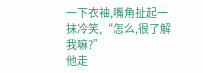一下衣袖,嘴角扯起一抹冷笑,“怎么,很了解我嘛?”
他走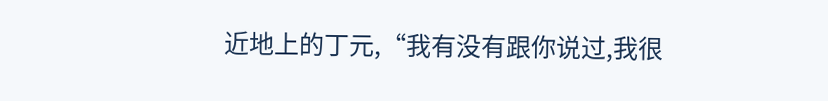近地上的丁元,“我有没有跟你说过,我很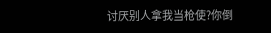讨厌别人拿我当枪使?你倒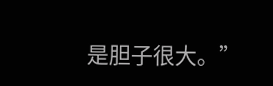是胆子很大。”